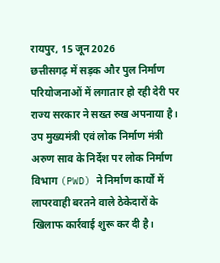रायपुर, 15 जून 2026
छत्तीसगढ़ में सड़क और पुल निर्माण परियोजनाओं में लगातार हो रही देरी पर राज्य सरकार ने सख्त रुख अपनाया है। उप मुख्यमंत्री एवं लोक निर्माण मंत्री अरुण साव के निर्देश पर लोक निर्माण विभाग (PWD) ने निर्माण कार्यों में लापरवाही बरतने वाले ठेकेदारों के खिलाफ कार्रवाई शुरू कर दी है।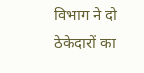विभाग ने दो ठेकेदारों का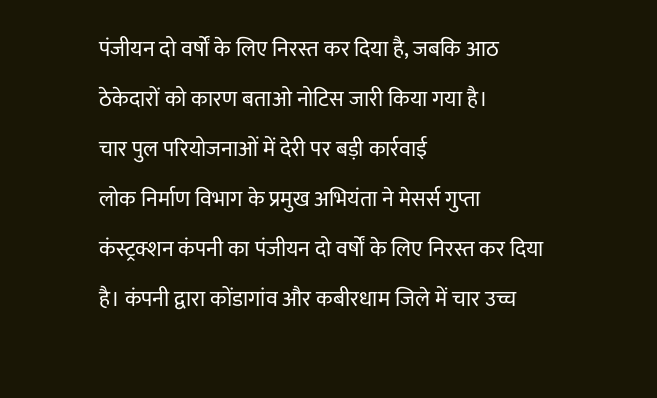पंजीयन दो वर्षों के लिए निरस्त कर दिया है, जबकि आठ ठेकेदारों को कारण बताओ नोटिस जारी किया गया है।
चार पुल परियोजनाओं में देरी पर बड़ी कार्रवाई
लोक निर्माण विभाग के प्रमुख अभियंता ने मेसर्स गुप्ता कंस्ट्रक्शन कंपनी का पंजीयन दो वर्षों के लिए निरस्त कर दिया है। कंपनी द्वारा कोंडागांव और कबीरधाम जिले में चार उच्च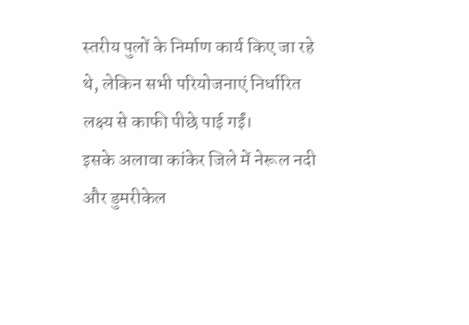स्तरीय पुलों के निर्माण कार्य किए जा रहे थे, लेकिन सभी परियोजनाएं निर्धारित लक्ष्य से काफी पीछे पाई गईं।
इसके अलावा कांकेर जिले में नेरूल नदी और डुमरीकेल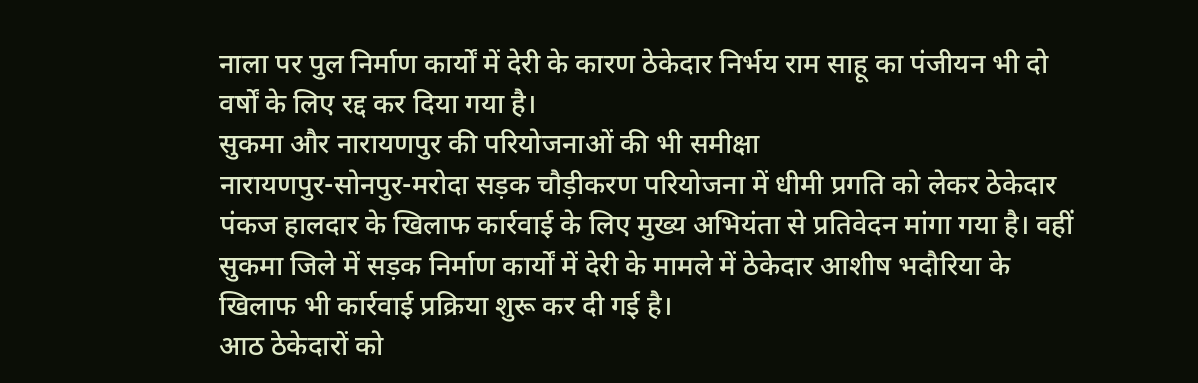नाला पर पुल निर्माण कार्यों में देरी के कारण ठेकेदार निर्भय राम साहू का पंजीयन भी दो वर्षों के लिए रद्द कर दिया गया है।
सुकमा और नारायणपुर की परियोजनाओं की भी समीक्षा
नारायणपुर-सोनपुर-मरोदा सड़क चौड़ीकरण परियोजना में धीमी प्रगति को लेकर ठेकेदार पंकज हालदार के खिलाफ कार्रवाई के लिए मुख्य अभियंता से प्रतिवेदन मांगा गया है। वहीं सुकमा जिले में सड़क निर्माण कार्यों में देरी के मामले में ठेकेदार आशीष भदौरिया के खिलाफ भी कार्रवाई प्रक्रिया शुरू कर दी गई है।
आठ ठेकेदारों को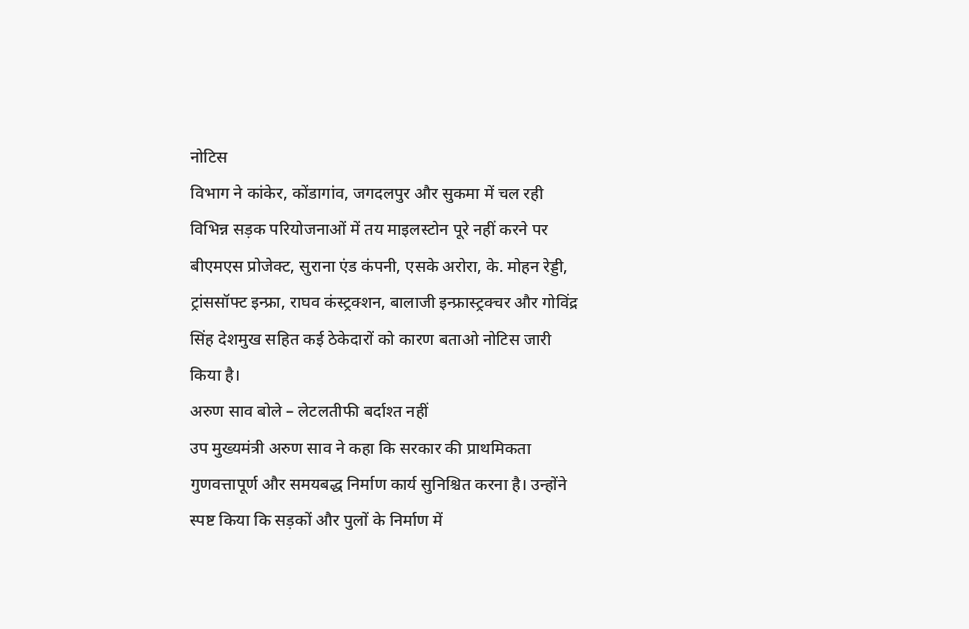नोटिस
विभाग ने कांकेर, कोंडागांव, जगदलपुर और सुकमा में चल रही विभिन्न सड़क परियोजनाओं में तय माइलस्टोन पूरे नहीं करने पर बीएमएस प्रोजेक्ट, सुराना एंड कंपनी, एसके अरोरा, के. मोहन रेड्डी, ट्रांससॉफ्ट इन्फ्रा, राघव कंस्ट्रक्शन, बालाजी इन्फ्रास्ट्रक्चर और गोविंद्र सिंह देशमुख सहित कई ठेकेदारों को कारण बताओ नोटिस जारी किया है।
अरुण साव बोले – लेटलतीफी बर्दाश्त नहीं
उप मुख्यमंत्री अरुण साव ने कहा कि सरकार की प्राथमिकता गुणवत्तापूर्ण और समयबद्ध निर्माण कार्य सुनिश्चित करना है। उन्होंने स्पष्ट किया कि सड़कों और पुलों के निर्माण में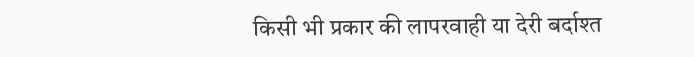किसी भी प्रकार की लापरवाही या देरी बर्दाश्त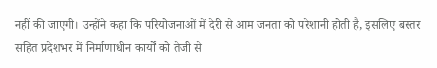नहीं की जाएगी। उन्होंने कहा कि परियोजनाओं में देरी से आम जनता को परेशानी होती है, इसलिए बस्तर सहित प्रदेशभर में निर्माणाधीन कार्यों को तेजी से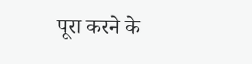पूरा करने के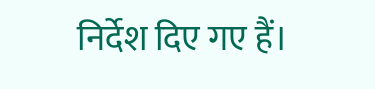निर्देश दिए गए हैं।